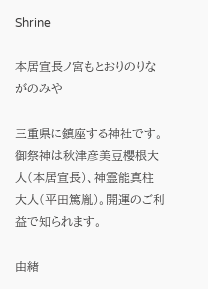Shrine

本居宣長ノ宮もとおりのりながのみや

三重県に鎮座する神社です。御祭神は秋津彦美豆櫻根大人(本居宣長)、神霊能真柱大人(平田篤胤)。開運のご利益で知られます。

由緒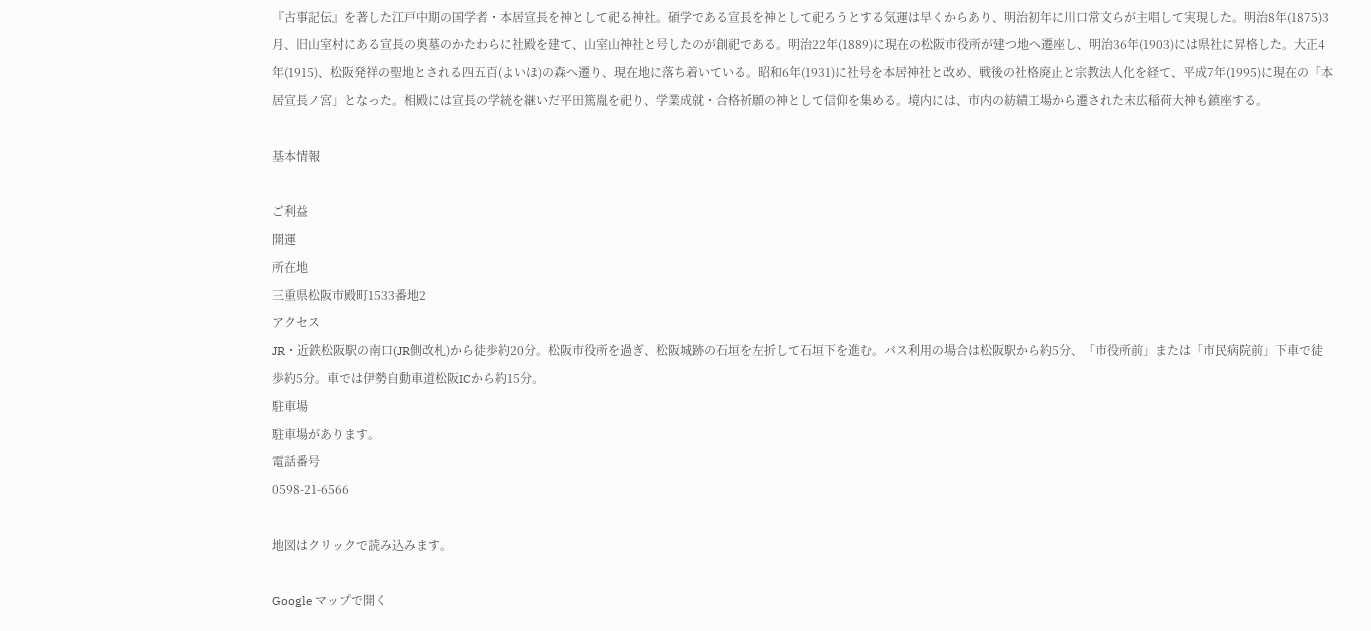『古事記伝』を著した江戸中期の国学者・本居宣長を神として祀る神社。碩学である宣長を神として祀ろうとする気運は早くからあり、明治初年に川口常文らが主唱して実現した。明治8年(1875)3月、旧山室村にある宣長の奥墓のかたわらに社殿を建て、山室山神社と号したのが創祀である。明治22年(1889)に現在の松阪市役所が建つ地へ遷座し、明治36年(1903)には県社に昇格した。大正4年(1915)、松阪発祥の聖地とされる四五百(よいほ)の森へ遷り、現在地に落ち着いている。昭和6年(1931)に社号を本居神社と改め、戦後の社格廃止と宗教法人化を経て、平成7年(1995)に現在の「本居宣長ノ宮」となった。相殿には宣長の学統を継いだ平田篤胤を祀り、学業成就・合格祈願の神として信仰を集める。境内には、市内の紡績工場から遷された末広稲荷大神も鎮座する。

基本情報

ご利益
開運
所在地
三重県松阪市殿町1533番地2
アクセス
JR・近鉄松阪駅の南口(JR側改札)から徒歩約20分。松阪市役所を過ぎ、松阪城跡の石垣を左折して石垣下を進む。バス利用の場合は松阪駅から約5分、「市役所前」または「市民病院前」下車で徒歩約5分。車では伊勢自動車道松阪ICから約15分。
駐車場
駐車場があります。
電話番号
0598-21-6566

地図はクリックで読み込みます。

Google マップで開く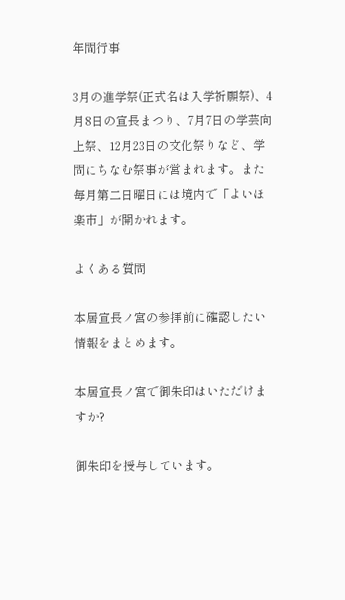年間行事

3月の進学祭(正式名は入学祈願祭)、4月8日の宣長まつり、7月7日の学芸向上祭、12月23日の文化祭りなど、学問にちなむ祭事が営まれます。また毎月第二日曜日には境内で「よいほ楽市」が開かれます。

よくある質問

本居宣長ノ宮の参拝前に確認したい情報をまとめます。

本居宣長ノ宮で御朱印はいただけますか?

御朱印を授与しています。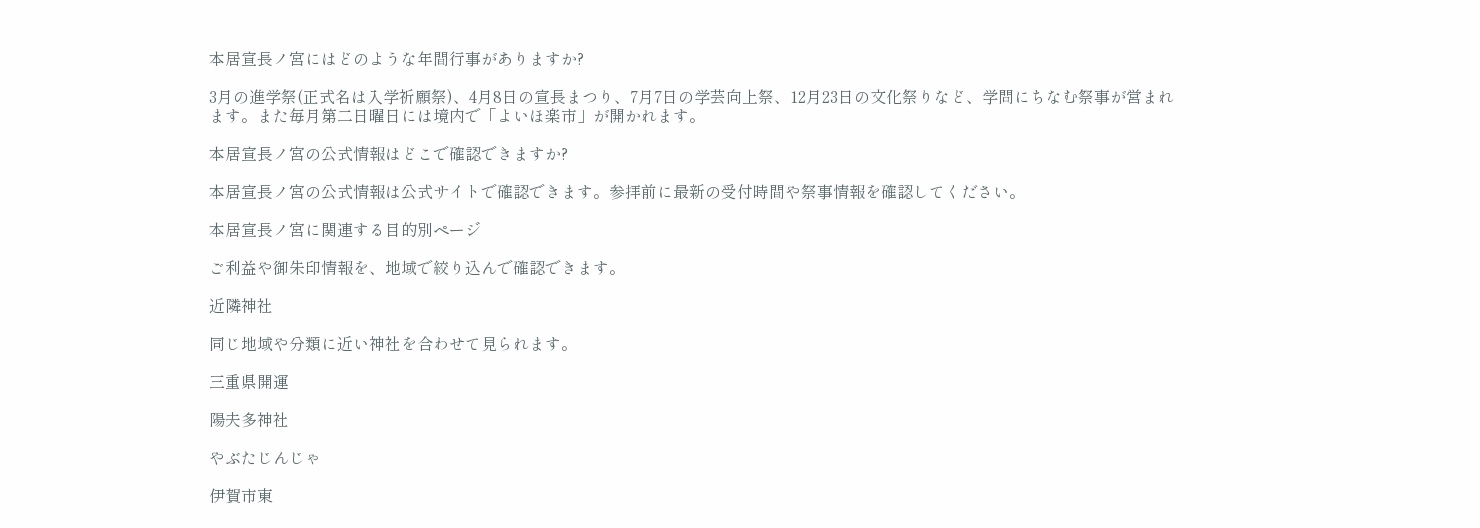本居宣長ノ宮にはどのような年間行事がありますか?

3月の進学祭(正式名は入学祈願祭)、4月8日の宣長まつり、7月7日の学芸向上祭、12月23日の文化祭りなど、学問にちなむ祭事が営まれます。また毎月第二日曜日には境内で「よいほ楽市」が開かれます。

本居宣長ノ宮の公式情報はどこで確認できますか?

本居宣長ノ宮の公式情報は公式サイトで確認できます。参拝前に最新の受付時間や祭事情報を確認してください。

本居宣長ノ宮に関連する目的別ページ

ご利益や御朱印情報を、地域で絞り込んで確認できます。

近隣神社

同じ地域や分類に近い神社を合わせて見られます。

三重県開運

陽夫多神社

やぶたじんじゃ

伊賀市東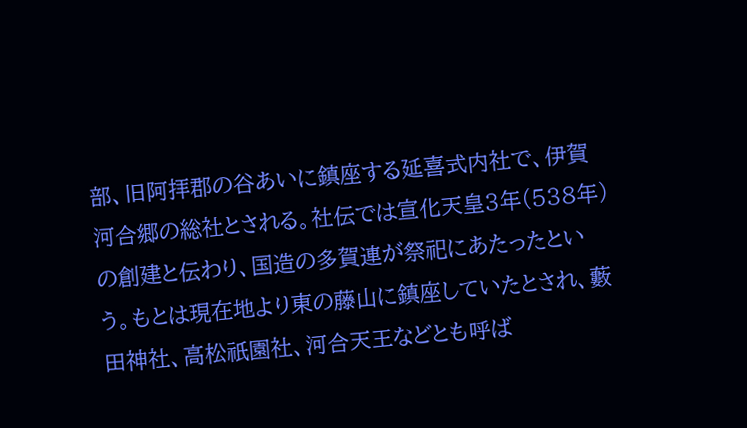部、旧阿拝郡の谷あいに鎮座する延喜式内社で、伊賀河合郷の総社とされる。社伝では宣化天皇3年(538年)の創建と伝わり、国造の多賀連が祭祀にあたったという。もとは現在地より東の藤山に鎮座していたとされ、藪田神社、高松祇園社、河合天王などとも呼ば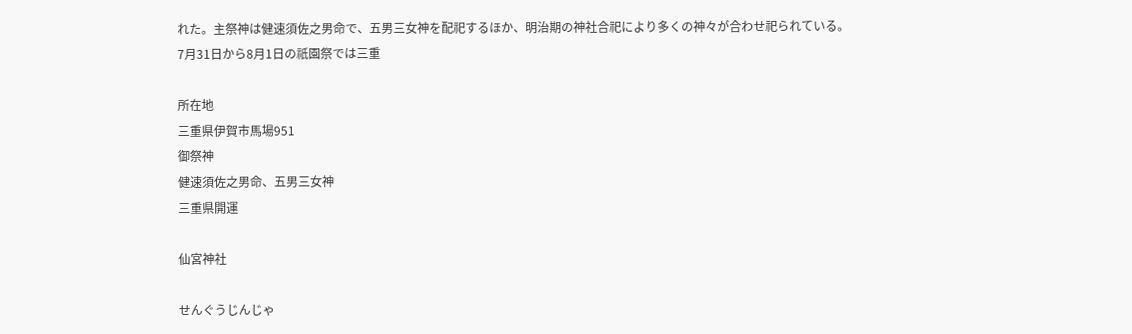れた。主祭神は健速須佐之男命で、五男三女神を配祀するほか、明治期の神社合祀により多くの神々が合わせ祀られている。7月31日から8月1日の祇園祭では三重

所在地
三重県伊賀市馬場951
御祭神
健速須佐之男命、五男三女神
三重県開運

仙宮神社

せんぐうじんじゃ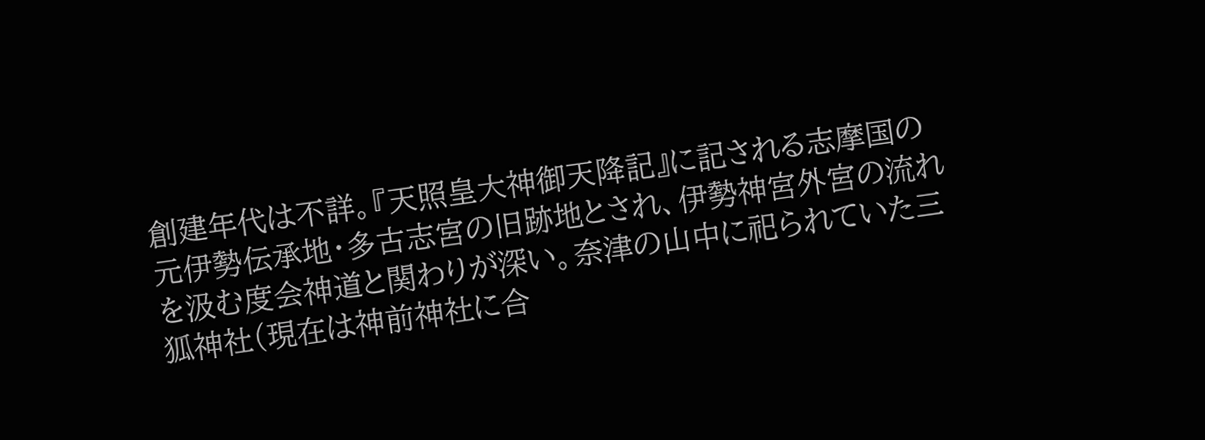創建年代は不詳。『天照皇大神御天降記』に記される志摩国の元伊勢伝承地・多古志宮の旧跡地とされ、伊勢神宮外宮の流れを汲む度会神道と関わりが深い。奈津の山中に祀られていた三狐神社(現在は神前神社に合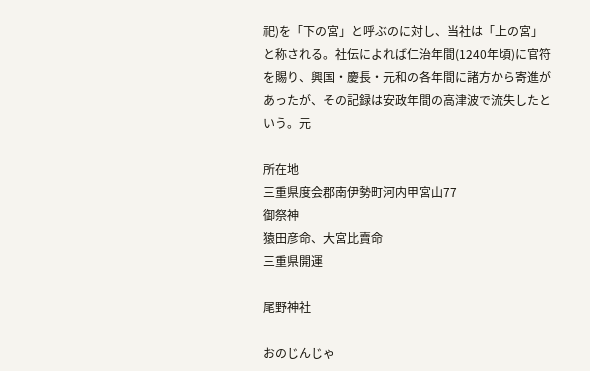祀)を「下の宮」と呼ぶのに対し、当社は「上の宮」と称される。社伝によれば仁治年間(1240年頃)に官符を賜り、興国・慶長・元和の各年間に諸方から寄進があったが、その記録は安政年間の高津波で流失したという。元

所在地
三重県度会郡南伊勢町河内甲宮山77
御祭神
猿田彦命、大宮比賣命
三重県開運

尾野神社

おのじんじゃ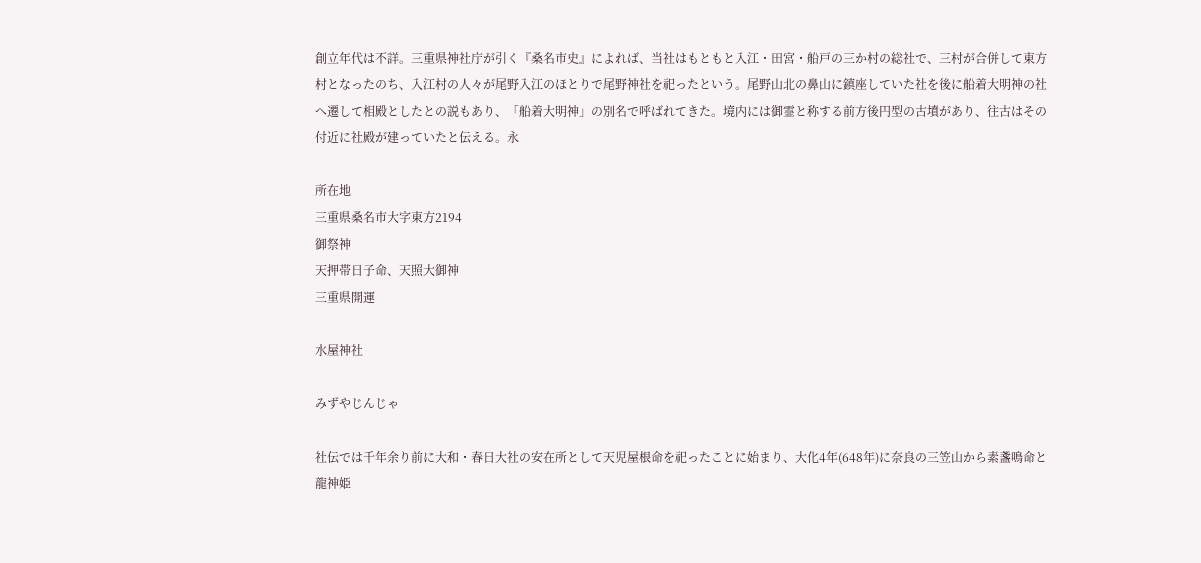創立年代は不詳。三重県神社庁が引く『桑名市史』によれば、当社はもともと入江・田宮・船戸の三か村の総社で、三村が合併して東方村となったのち、入江村の人々が尾野入江のほとりで尾野神社を祀ったという。尾野山北の鼻山に鎮座していた社を後に船着大明神の社へ遷して相殿としたとの説もあり、「船着大明神」の別名で呼ばれてきた。境内には御霊と称する前方後円型の古墳があり、往古はその付近に社殿が建っていたと伝える。永

所在地
三重県桑名市大字東方2194
御祭神
天押帯日子命、天照大御神
三重県開運

水屋神社

みずやじんじゃ

社伝では千年余り前に大和・春日大社の安在所として天児屋根命を祀ったことに始まり、大化4年(648年)に奈良の三笠山から素盞鳴命と龍神姫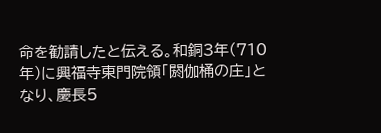命を勧請したと伝える。和銅3年(710年)に興福寺東門院領「閼伽桶の庄」となり、慶長5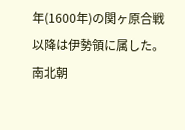年(1600年)の関ヶ原合戦以降は伊勢領に属した。南北朝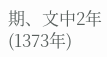期、文中2年(1373年)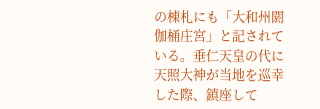の棟札にも「大和州閼伽桶庄宮」と記されている。垂仁天皇の代に天照大神が当地を巡幸した際、鎮座して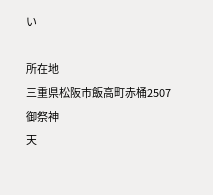い

所在地
三重県松阪市飯高町赤桶2507
御祭神
天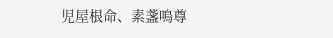児屋根命、素盞鳴尊